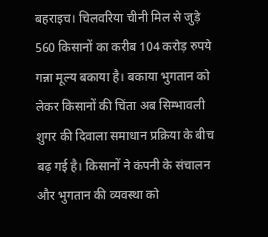बहराइच। चिलवरिया चीनी मिल से जुड़े 560 किसानों का करीब 104 करोड़ रुपये गन्ना मूल्य बकाया है। बकाया भुगतान को लेकर किसानों की चिंता अब सिम्भावली शुगर की दिवाला समाधान प्रक्रिया के बीच बढ़ गई है। किसानों ने कंपनी के संचालन और भुगतान की व्यवस्था को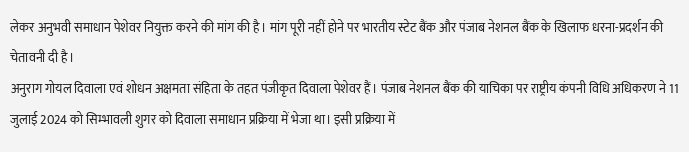लेकर अनुभवी समाधान पेशेवर नियुक्त करने की मांग की है। मांग पूरी नहीं होने पर भारतीय स्टेट बैंक और पंजाब नेशनल बैंक के खिलाफ धरना-प्रदर्शन की चेतावनी दी है।
अनुराग गोयल दिवाला एवं शोधन अक्षमता संहिता के तहत पंजीकृत दिवाला पेशेवर हैं। पंजाब नेशनल बैंक की याचिका पर राष्ट्रीय कंपनी विधि अधिकरण ने 11 जुलाई 2024 को सिम्भावली शुगर को दिवाला समाधान प्रक्रिया में भेजा था। इसी प्रक्रिया में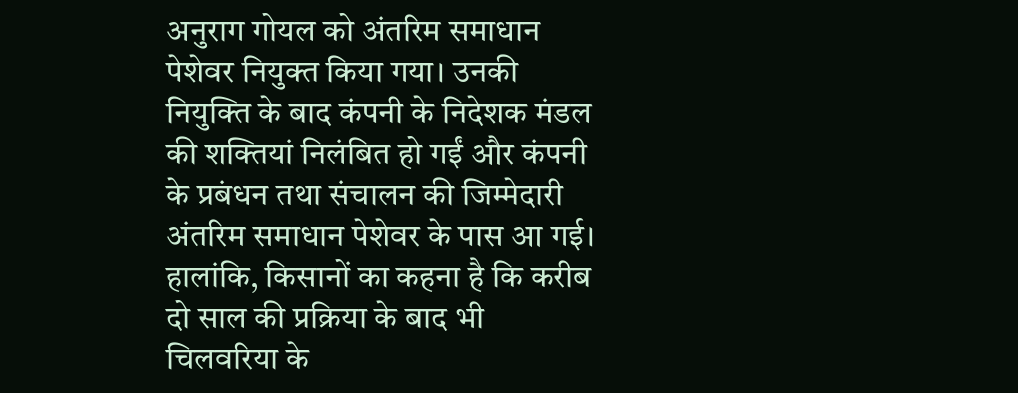अनुराग गोयल को अंतरिम समाधान पेशेवर नियुक्त किया गया। उनकी नियुक्ति के बाद कंपनी के निदेशक मंडल की शक्तियां निलंबित हो गईं और कंपनी के प्रबंधन तथा संचालन की जिम्मेदारी अंतरिम समाधान पेशेवर के पास आ गई।
हालांकि, किसानों का कहना है कि करीब दो साल की प्रक्रिया के बाद भी चिलवरिया के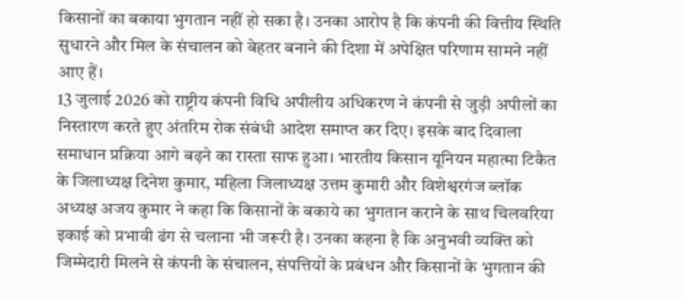किसानों का बकाया भुगतान नहीं हो सका है। उनका आरोप है कि कंपनी की वित्तीय स्थिति सुधारने और मिल के संचालन को बेहतर बनाने की दिशा में अपेक्षित परिणाम सामने नहीं आए हैं।
13 जुलाई 2026 को राष्ट्रीय कंपनी विधि अपीलीय अधिकरण ने कंपनी से जुड़ी अपीलों का निस्तारण करते हुए अंतरिम रोक संबंधी आदेश समाप्त कर दिए। इसके बाद दिवाला समाधान प्रक्रिया आगे बढ़ने का रास्ता साफ हुआ। भारतीय किसान यूनियन महात्मा टिकैत के जिलाध्यक्ष दिनेश कुमार, महिला जिलाध्यक्ष उत्तम कुमारी और विशेश्वरगंज ब्लॉक अध्यक्ष अजय कुमार ने कहा कि किसानों के बकाये का भुगतान कराने के साथ चिलवरिया इकाई को प्रभावी ढंग से चलाना भी जरूरी है। उनका कहना है कि अनुभवी व्यक्ति को जिम्मेदारी मिलने से कंपनी के संचालन, संपत्तियों के प्रबंधन और किसानों के भुगतान की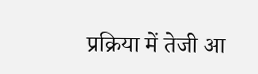प्रक्रिया में तेजी आ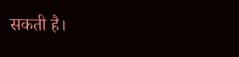सकती है।